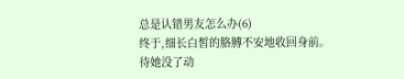总是认错男友怎么办(6)
终于,细长白皙的胳膊不安地收回身前。
待她没了动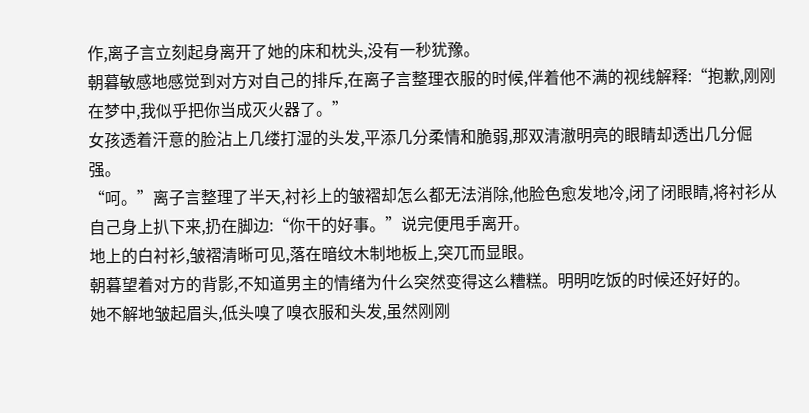作,离子言立刻起身离开了她的床和枕头,没有一秒犹豫。
朝暮敏感地感觉到对方对自己的排斥,在离子言整理衣服的时候,伴着他不满的视线解释:“抱歉,刚刚在梦中,我似乎把你当成灭火器了。”
女孩透着汗意的脸沾上几缕打湿的头发,平添几分柔情和脆弱,那双清澈明亮的眼睛却透出几分倔强。
“呵。”离子言整理了半天,衬衫上的皱褶却怎么都无法消除,他脸色愈发地冷,闭了闭眼睛,将衬衫从自己身上扒下来,扔在脚边:“你干的好事。”说完便甩手离开。
地上的白衬衫,皱褶清晰可见,落在暗纹木制地板上,突兀而显眼。
朝暮望着对方的背影,不知道男主的情绪为什么突然变得这么糟糕。明明吃饭的时候还好好的。
她不解地皱起眉头,低头嗅了嗅衣服和头发,虽然刚刚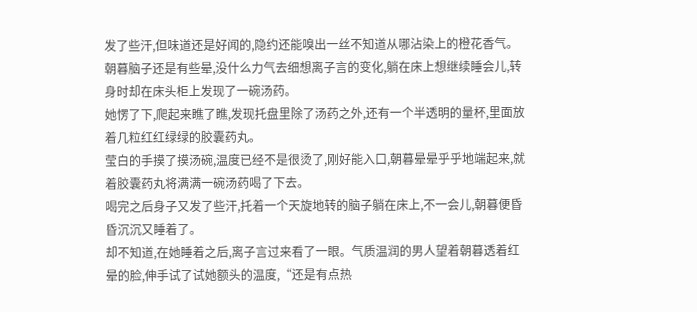发了些汗,但味道还是好闻的,隐约还能嗅出一丝不知道从哪沾染上的橙花香气。
朝暮脑子还是有些晕,没什么力气去细想离子言的变化,躺在床上想继续睡会儿,转身时却在床头柜上发现了一碗汤药。
她愣了下,爬起来瞧了瞧,发现托盘里除了汤药之外,还有一个半透明的量杯,里面放着几粒红红绿绿的胶囊药丸。
莹白的手摸了摸汤碗,温度已经不是很烫了,刚好能入口,朝暮晕晕乎乎地端起来,就着胶囊药丸将满满一碗汤药喝了下去。
喝完之后身子又发了些汗,托着一个天旋地转的脑子躺在床上,不一会儿,朝暮便昏昏沉沉又睡着了。
却不知道,在她睡着之后,离子言过来看了一眼。气质温润的男人望着朝暮透着红晕的脸,伸手试了试她额头的温度,“还是有点热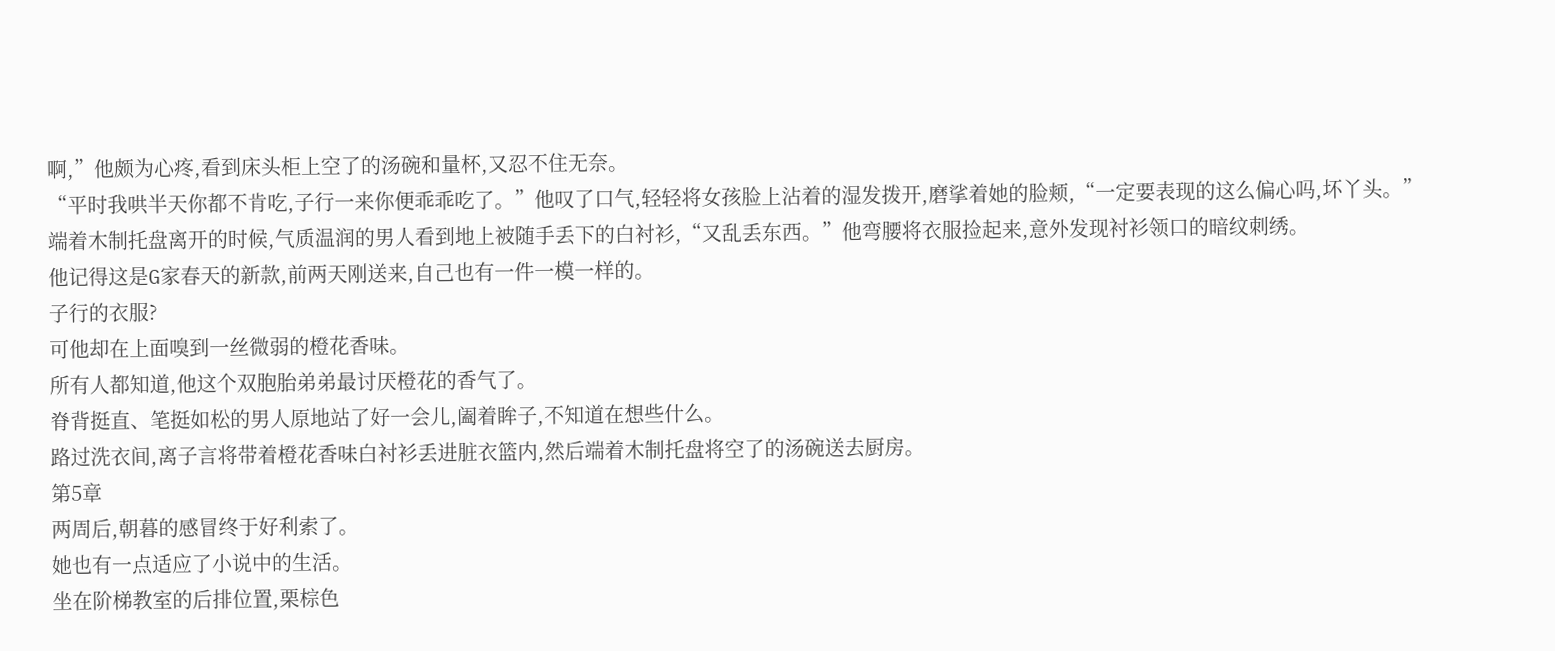啊,”他颇为心疼,看到床头柜上空了的汤碗和量杯,又忍不住无奈。
“平时我哄半天你都不肯吃,子行一来你便乖乖吃了。”他叹了口气,轻轻将女孩脸上沾着的湿发拨开,磨挲着她的脸颊,“一定要表现的这么偏心吗,坏丫头。”
端着木制托盘离开的时候,气质温润的男人看到地上被随手丢下的白衬衫,“又乱丢东西。”他弯腰将衣服捡起来,意外发现衬衫领口的暗纹刺绣。
他记得这是G家春天的新款,前两天刚送来,自己也有一件一模一样的。
子行的衣服?
可他却在上面嗅到一丝微弱的橙花香味。
所有人都知道,他这个双胞胎弟弟最讨厌橙花的香气了。
脊背挺直、笔挺如松的男人原地站了好一会儿,阖着眸子,不知道在想些什么。
路过洗衣间,离子言将带着橙花香味白衬衫丢进脏衣篮内,然后端着木制托盘将空了的汤碗送去厨房。
第5章
两周后,朝暮的感冒终于好利索了。
她也有一点适应了小说中的生活。
坐在阶梯教室的后排位置,栗棕色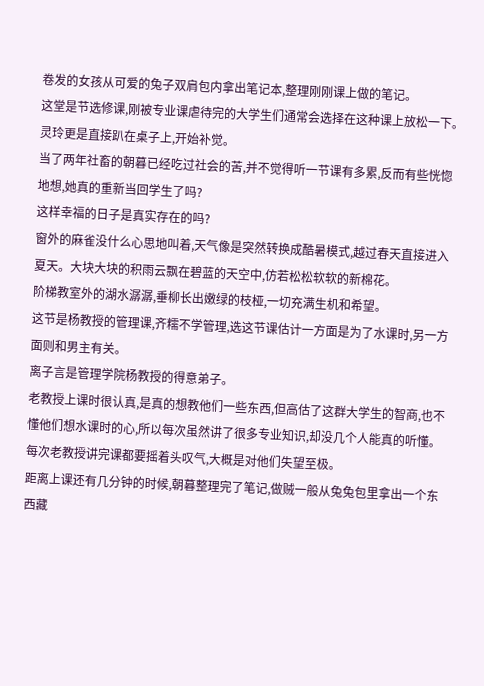卷发的女孩从可爱的兔子双肩包内拿出笔记本,整理刚刚课上做的笔记。
这堂是节选修课,刚被专业课虐待完的大学生们通常会选择在这种课上放松一下。
灵玲更是直接趴在桌子上,开始补觉。
当了两年社畜的朝暮已经吃过社会的苦,并不觉得听一节课有多累,反而有些恍惚地想,她真的重新当回学生了吗?
这样幸福的日子是真实存在的吗?
窗外的麻雀没什么心思地叫着,天气像是突然转换成酷暑模式,越过春天直接进入夏天。大块大块的积雨云飘在碧蓝的天空中,仿若松松软软的新棉花。
阶梯教室外的湖水潺潺,垂柳长出嫩绿的枝桠,一切充满生机和希望。
这节是杨教授的管理课,齐糯不学管理,选这节课估计一方面是为了水课时,另一方面则和男主有关。
离子言是管理学院杨教授的得意弟子。
老教授上课时很认真,是真的想教他们一些东西,但高估了这群大学生的智商,也不懂他们想水课时的心,所以每次虽然讲了很多专业知识,却没几个人能真的听懂。
每次老教授讲完课都要摇着头叹气,大概是对他们失望至极。
距离上课还有几分钟的时候,朝暮整理完了笔记,做贼一般从兔兔包里拿出一个东西藏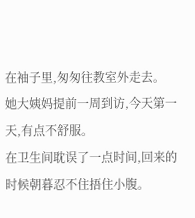在袖子里,匆匆往教室外走去。
她大姨妈提前一周到访,今天第一天,有点不舒服。
在卫生间耽误了一点时间,回来的时候朝暮忍不住捂住小腹。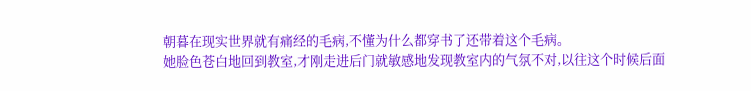朝暮在现实世界就有痛经的毛病,不懂为什么都穿书了还带着这个毛病。
她脸色苍白地回到教室,才刚走进后门就敏感地发现教室内的气氛不对,以往这个时候后面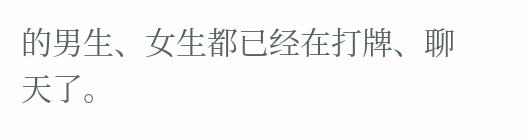的男生、女生都已经在打牌、聊天了。